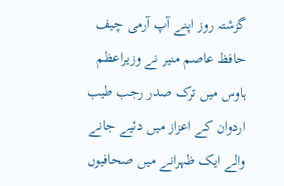گزشتہ روز اپنے آپ آرمی چیف حافظ عاصم منیر نے وزیراعظم ہاوس میں ترک صدر رجب طیب اردوان کے اعزاز میں دئیے جانے والے ایک ظہرانے میں صحافیوں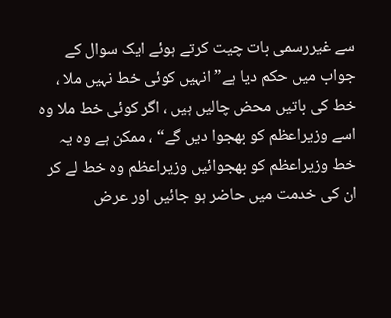سے غیررسمی بات چیت کرتے ہوئے ایک سوال کے جواب میں حکم دیا ہے”انہیں کوئی خط نہیں ملا ، خط کی باتیں محض چالیں ہیں ، اگر کوئی خط ملا وہ اسے وزیراعظم کو بھجوا دیں گے“ ، ممکن ہے وہ یہ خط وزیراعظم کو بھجوائیں وزیراعظم وہ خط لے کر ان کی خدمت میں حاضر ہو جائیں اور عرض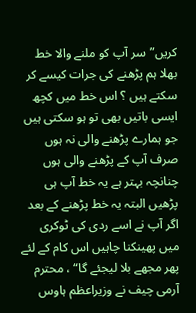کریں”سر آپ کو ملنے والا خط بھلا ہم پڑھنے کی جرات کیسے کر سکتے ہیں ؟ اس خط میں کچھ ایسی باتیں بھی تو ہو سکتی ہیں جو ہمارے پڑھنے والی نہ ہوں صرف آپ کے پڑھنے والی ہوں چنانچہ بہتر ہے یہ خط آپ ہی پڑھیں البتہ یہ خط پڑھنے کے بعد اگر آپ نے اسے ردی کی ٹوکری میں پھینکنا چاہیں اس کام کے لئے پھر مجھے بلا لیجئے گا“ ، محترم آرمی چیف نے وزیراعظم ہاوس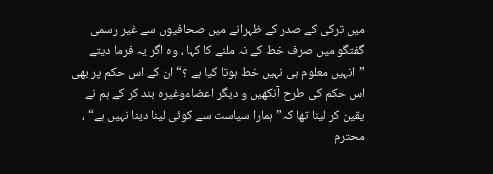میں ترکی کے صدر کے ظہرانے میں صحافیوں سے غیر رسمی گفتگو میں صرف خط کے نہ ملنے کا کہا ، وہ اگر یہ فرما دیتے ”انہیں معلوم ہی نہیں خط ہوتا کیا ہے ؟“ ان کے اس حکم پر بھی اس حکم کی طرح آنکھیں و دیگر اعضاءوغیرہ بند کر کے ہم نے یقین کر لینا تھا کہ” ہمارا سیاست سے کوئی لینا دینا نہیں ہے“ ، محترم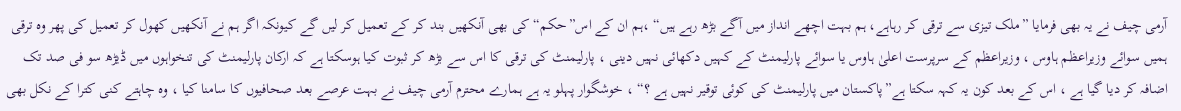آرمی چیف نے یہ بھی فرمایا ”ملک تیزی سے ترقی کر رہاہے، ہم بہت اچھے انداز میں آگے بڑھ رہے ہیں“ ،ہم ان کے اس”حکم“ کی بھی آنکھیں بند کر کے تعمیل کر لیں گے کیونکہ اگر ہم نے آنکھیں کھول کر تعمیل کی پھر وہ ترقی ہمیں سوائے وزیراعظم ہاوس ، وزیراعظم کے سرپرست اعلیٰ ہاوس یا سوائے پارلیمنٹ کے کہیں دکھائی نہیں دینی ، پارلیمنٹ کی ترقی کا اس سے بڑھ کر ثبوت کیا ہوسکتا ہے کہ ارکان پارلیمنٹ کی تنخواہوں میں ڈیڑھ سو فی صد تک اضافہ کر دیا گیا ہے ، اس کے بعد کون یہ کہہ سکتا ہے”پاکستان میں پارلیمنٹ کی کوئی توقیر نہیں ہے ؟“ ، خوشگوار پہلو یہ ہے ہمارے محترم آرمی چیف نے بہت عرصے بعد صحافیوں کا سامنا کیا ، وہ چاہتے کنی کترا کے نکل بھی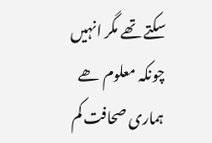سکتے تھے مگر انہیں چونکہ معلوم ھے ہماری صحافت کم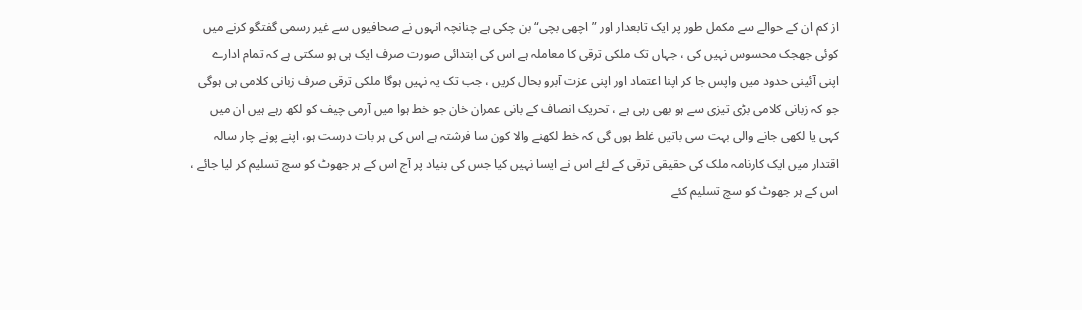از کم ان کے حوالے سے مکمل طور پر ایک تابعدار اور ”اچھی بچی“ بن چکی ہے چنانچہ انہوں نے صحافیوں سے غیر رسمی گفتگو کرنے میں کوئی جھجک محسوس نہیں کی ، جہاں تک ملکی ترقی کا معاملہ ہے اس کی ابتدائی صورت صرف ایک ہی ہو سکتی ہے کہ تمام ادارے اپنی آئینی حدود میں واپس جا کر اپنا اعتماد اور اپنی عزت آبرو بحال کریں ، جب تک یہ نہیں ہوگا ملکی ترقی صرف زبانی کلامی ہی ہوگی جو کہ زبانی کلامی بڑی تیزی سے ہو بھی رہی ہے ، تحریک انصاف کے بانی عمران خان جو خط ہوا میں آرمی چیف کو لکھ رہے ہیں ان میں کہی یا لکھی جانے والی بہت سی باتیں غلط ہوں گی کہ خط لکھنے والا کون سا فرشتہ ہے اس کی ہر بات درست ہو، اپنے پونے چار سالہ اقتدار میں ایک کارنامہ ملک کی حقیقی ترقی کے لئے اس نے ایسا نہیں کیا جس کی بنیاد پر آج اس کے ہر جھوٹ کو سچ تسلیم کر لیا جائے ، اس کے ہر جھوٹ کو سچ تسلیم کئے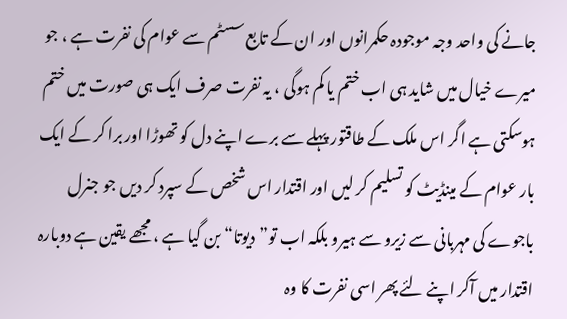جانے کی واحد وجہ موجودہ حکمرانوں اور ان کے تابع سسٹم سے عوام کی نفرت ہے ، جو میرے خیال میں شاید ہی اب ختم یا کم ہوگی ، یہ نفرت صرف ایک ہی صورت میں ختم ہوسکتی ہے اگر اس ملک کے طاقتور پہلے سے برے اپنے دل کو تھوڑا اور برا کر کے ایک بار عوام کے مینڈیٹ کو تسلیم کر لیں اور اقتدار اس شخص کے سپرد کر دیں جو جنرل باجوے کی مہربانی سے زیرو سے ہیرو بلکہ اب تو”دیوتا“ بن گیا ہے ، مجھے یقین ہے دوبارہ اقتدار میں آکر اپنے لئے پھر اسی نفرت کا وہ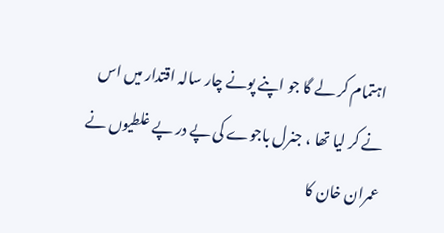اہتمام کر لے گا جو اپنے پونے چار سالہ اقتدار میں اس نے کر لیا تھا ، جنرل باجوے کی پے در پے غلطیوں نے عمران خان کا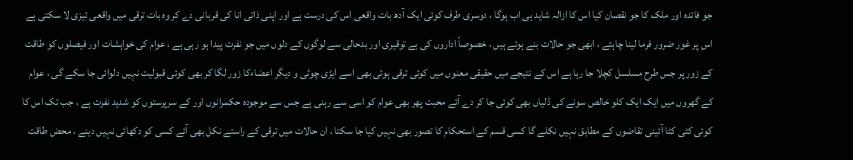جو فائدہ اور ملک کا جو نقصان کیا اس کا ازالہ شاید ہی اب ہوگا ، دوسری طرف کوئی ایک آدھ بات واقعی اس کی درست ہے اور اپنی ذاتی انا کی قربانی دے کر وہ بات ترقی میں واقعی تیزی لا سکتی ہے اس پر غور ضرور فرما لینا چاہئے ، ابھی جو حالات بنے ہوئے ہیں ، خصوصاً اداروں کی بے توقیری اور بدحالی سے لوگوں کے دلوں میں جو نفرت پیدا ہو رہی ہے ، عوام کی خواہشات اور فیصلوں کو طاقت کے زور پر جس طرح مسلسل کچلا جا رہا ہے اس کے نتیجے میں حقیقی معنوں میں کوئی ترقی ہوئی بھی اسے ایڑی چوٹی و دیگر اعضاءکا زور لگا کر بھی کوئی قبولیت نہیں دلوائی جا سکے گی ، عوام کے گھروں میں ایک ایک کلو خالص سونے کی ڈلیاں بھی کوئی جا کر دے آئے محبت پھر بھی عوام کو اسی سے رہنی ہے جس سے موجودہ حکمرانوں اور کے سرپرستوں کو شدید نفرت ہے ، جب تک اس کا کوئی کٹی کٹا آئینی تقاضوں کے مطابق نہیں نکلے گا کسی قسم کے استحکام کا تصور بھی نہیں کیا جا سکتا ، ان حالات میں ترقی کے راستے نکل بھی آئے کسی کو دکھائی نہیں دینے ، محض طاقت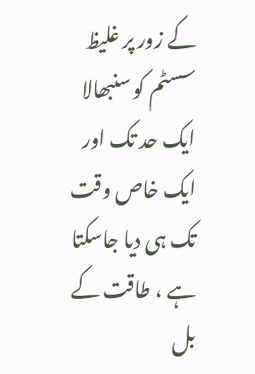کے زور پر غلیظ سسٹم کو سنبھالا ایک حد تک اور ایک خاص وقت تک ہی دیا جاسکتا ہے ، طاقت کے بل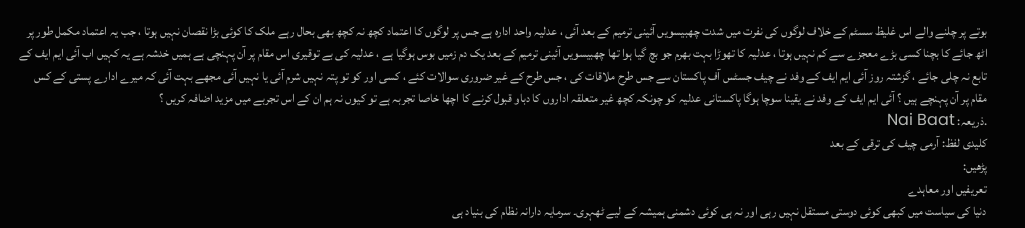بوتے پر چلنے والے اس غلیظ سسٹم کے خلاف لوگوں کی نفرت میں شدت چھبیسویں آئینی ترمیم کے بعد آئی ، عدلیہ واحد ادارہ ہے جس پر لوگوں کا اعتماد کچھ نہ کچھ بھی بحال رہے ملک کا کوئی بڑا نقصان نہیں ہوتا ، جب یہ اعتماد مکمل طور پر اٹھ جائے کا بچنا کسی بڑے معجزے سے کم نہیں ہوتا ، عدلیہ کا تھوڑا بہت بھرم جو بچ گیا ہوا تھا چھبیسویں آئینی ترمیم کے بعد یک دم زمیں بوس ہوگیا ہے ، عدلیہ کی بے توقیری اس مقام پر آن پہنچی ہے ہمیں خدشہ ہے یہ کہیں اب آئی ایم ایف کے تابع نہ چلی جائے ، گزشتہ روز آئی ایم ایف کے وفد نے چیف جسٹس آف پاکستان سے جس طرح ملاقات کی ، جس طرح کے غیر ضروری سوالات کئے ، کسی اور کو تو پتہ نہیں شرم آئی یا نہیں آئی مجھے بہت آئی کہ میرے ادارے پستی کے کس مقام پر آن پہنچے ہیں ؟ آئی ایم ایف کے وفد نے یقینا سوچا ہوگا پاکستانی عدلیہ کو چونکہ کچھ غیر متعلقہ اداروں کا دباو قبول کرنے کا اچھا خاصا تجربہ ہے تو کیوں نہ ہم ان کے اس تجربے میں مزید اضافہ کریں ؟
.ذریعہ: Nai Baat
کلیدی لفظ: آرمی چیف کی ترقی کے بعد
پڑھیں:
تعریفیں اور معاہدے
دنیا کی سیاست میں کبھی کوئی دوستی مستقل نہیں رہی اور نہ ہی کوئی دشمنی ہمیشہ کے لیے ٹھہری۔ سرمایہ دارانہ نظام کی بنیاد ہی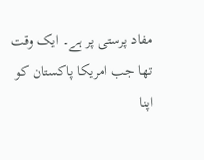مفاد پرستی پر ہے۔ ایک وقت تھا جب امریکا پاکستان کو اپنا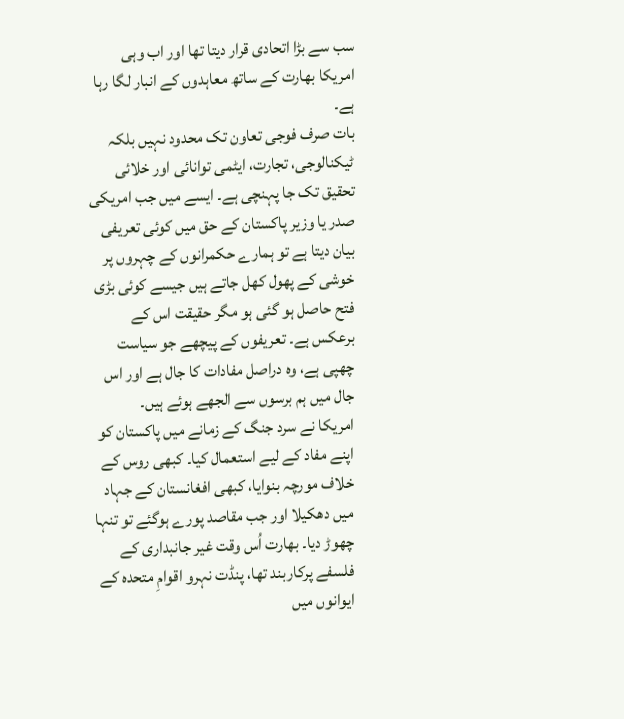سب سے بڑا اتحادی قرار دیتا تھا اور اب وہی امریکا بھارت کے ساتھ معاہدوں کے انبار لگا رہا ہے۔
بات صرف فوجی تعاون تک محدود نہیں بلکہ ٹیکنالوجی، تجارت، ایٹمی توانائی اور خلائی تحقیق تک جا پہنچی ہے۔ ایسے میں جب امریکی صدر یا وزیر پاکستان کے حق میں کوئی تعریفی بیان دیتا ہے تو ہمارے حکمرانوں کے چہروں پر خوشی کے پھول کھل جاتے ہیں جیسے کوئی بڑی فتح حاصل ہو گئی ہو مگر حقیقت اس کے برعکس ہے۔ تعریفوں کے پیچھے جو سیاست چھپی ہے، وہ دراصل مفادات کا جال ہے اور اس جال میں ہم برسوں سے الجھے ہوئے ہیں۔
امریکا نے سرد جنگ کے زمانے میں پاکستان کو اپنے مفاد کے لیے استعمال کیا۔ کبھی روس کے خلاف مورچہ بنوایا، کبھی افغانستان کے جہاد میں دھکیلا اور جب مقاصد پورے ہوگئے تو تنہا چھوڑ دیا۔ بھارت اُس وقت غیر جانبداری کے فلسفے پرکاربند تھا، پنڈت نہرو اقوامِ متحدہ کے ایوانوں میں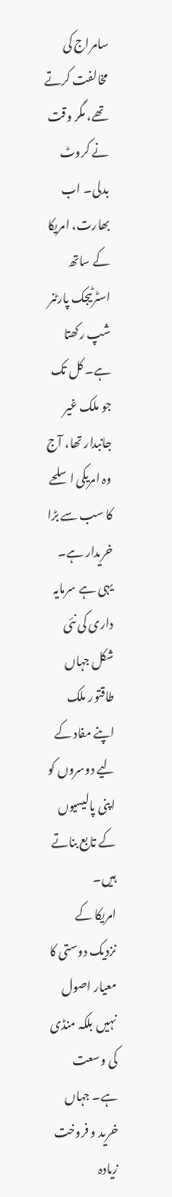سامراج کی مخالفت کرتے تھے، مگر وقت نے کروٹ بدلی۔ اب بھارت، امریکا کے ساتھ اسٹرٹیجک پارٹنر شپ رکھتا ہے۔ کل تک جو ملک غیر جانبدار تھا، آج وہ امریکی اسلحے کا سب سے بڑا خریدار ہے۔ یہی ہے سرمایہ داری کی نئی شکل جہاں طاقتور ملک اپنے مفاد کے لیے دوسروں کو اپنی پالیسیوں کے تابع بناتے ہیں۔
امریکا کے نزدیک دوستی کا معیار اصول نہیں بلکہ منڈی کی وسعت ہے۔ جہاں خرید و فروخت زیادہ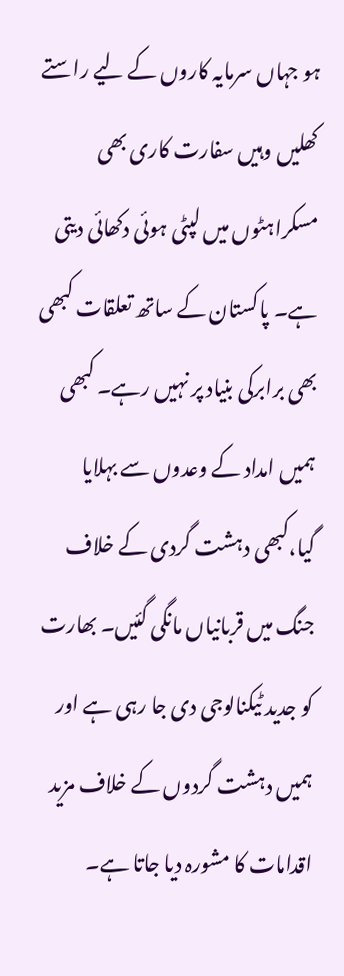ہو جہاں سرمایہ کاروں کے لیے راستے کھلیں وہیں سفارت کاری بھی مسکراہٹوں میں لپٹی ہوئی دکھائی دیتی ہے۔ پاکستان کے ساتھ تعلقات کبھی بھی برابرکی بنیاد پر نہیں رہے۔ کبھی ہمیں امداد کے وعدوں سے بہلایا گیا،کبھی دہشت گردی کے خلاف جنگ میں قربانیاں مانگی گئیں۔ بھارت کو جدید ٹیکنالوجی دی جا رہی ہے اور ہمیں دہشت گردوں کے خلاف مزید اقدامات کا مشورہ دیا جاتا ہے۔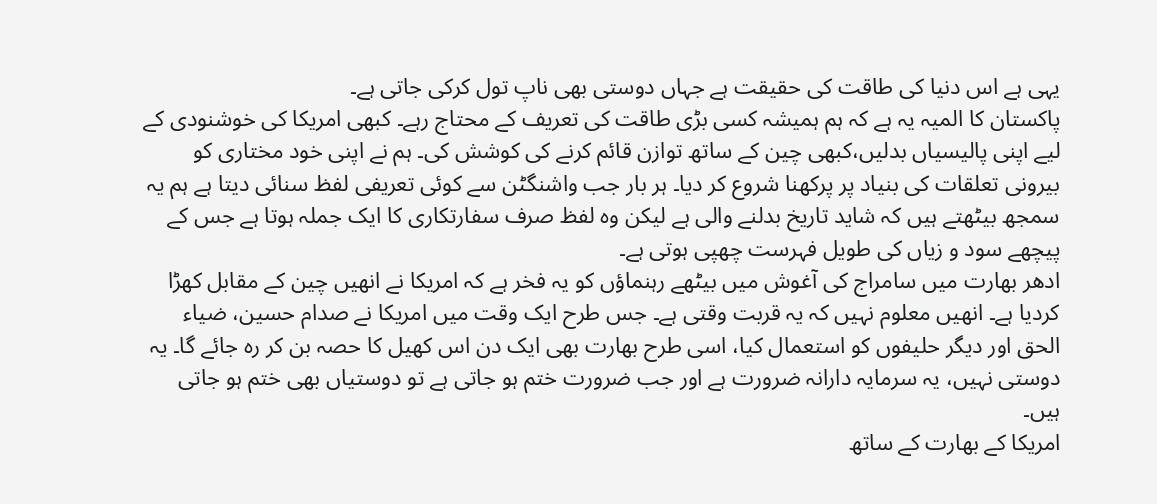یہی ہے اس دنیا کی طاقت کی حقیقت ہے جہاں دوستی بھی ناپ تول کرکی جاتی ہے۔
پاکستان کا المیہ یہ ہے کہ ہم ہمیشہ کسی بڑی طاقت کی تعریف کے محتاج رہے۔ کبھی امریکا کی خوشنودی کے لیے اپنی پالیسیاں بدلیں،کبھی چین کے ساتھ توازن قائم کرنے کی کوشش کی۔ ہم نے اپنی خود مختاری کو بیرونی تعلقات کی بنیاد پر پرکھنا شروع کر دیا۔ ہر بار جب واشنگٹن سے کوئی تعریفی لفظ سنائی دیتا ہے ہم یہ سمجھ بیٹھتے ہیں کہ شاید تاریخ بدلنے والی ہے لیکن وہ لفظ صرف سفارتکاری کا ایک جملہ ہوتا ہے جس کے پیچھے سود و زیاں کی طویل فہرست چھپی ہوتی ہے۔
ادھر بھارت میں سامراج کی آغوش میں بیٹھے رہنماؤں کو یہ فخر ہے کہ امریکا نے انھیں چین کے مقابل کھڑا کردیا ہے۔ انھیں معلوم نہیں کہ یہ قربت وقتی ہے۔ جس طرح ایک وقت میں امریکا نے صدام حسین، ضیاء الحق اور دیگر حلیفوں کو استعمال کیا، اسی طرح بھارت بھی ایک دن اس کھیل کا حصہ بن کر رہ جائے گا۔ یہ دوستی نہیں، یہ سرمایہ دارانہ ضرورت ہے اور جب ضرورت ختم ہو جاتی ہے تو دوستیاں بھی ختم ہو جاتی ہیں۔
امریکا کے بھارت کے ساتھ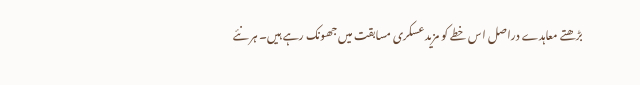بڑھتے معاہدے دراصل اس خطے کو مزید عسکری مسابقت میں جھونک رہے ہیں۔ ہر نئے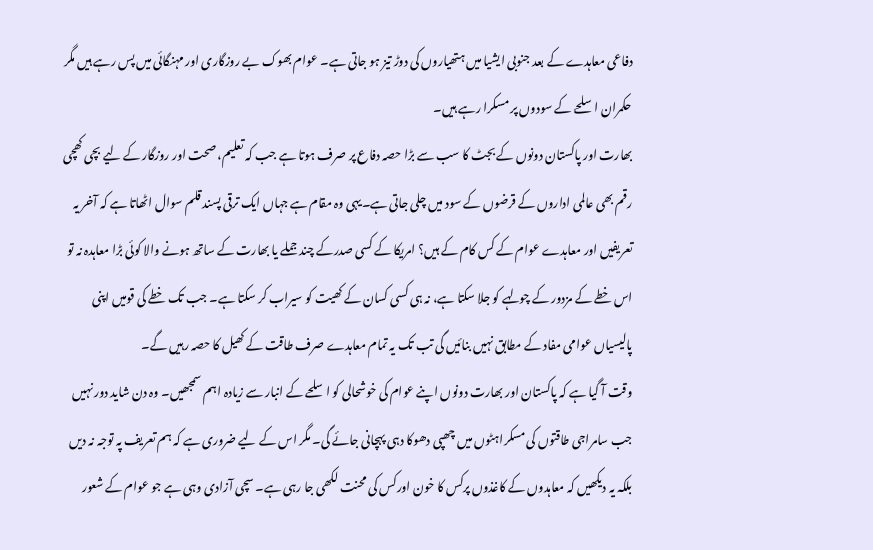دفاعی معاہدے کے بعد جنوبی ایشیا میں ہتھیاروں کی دوڑ تیز ہو جاتی ہے۔ عوام بھوک بے روزگاری اور مہنگائی میں پس رہے ہیں مگر حکمران اسلحے کے سودوں پر مسکرا رہے ہیں۔
بھارت اور پاکستان دونوں کے بجٹ کا سب سے بڑا حصہ دفاع پر صرف ہوتا ہے جب کہ تعلیم، صحت اور روزگار کے لیے بچی کھچی رقم بھی عالمی اداروں کے قرضوں کے سود میں چلی جاتی ہے۔یہی وہ مقام ہے جہاں ایک ترقی پسند قلم سوال اٹھاتا ہے کہ آخر یہ تعریفیں اور معاہدے عوام کے کس کام کے ہیں؟ امریکا کے کسی صدرکے چند جملے یا بھارت کے ساتھ ہونے والا کوئی بڑا معاہدہ نہ تو اس خطے کے مزدور کے چولہے کو جلا سکتا ہے، نہ ہی کسی کسان کے کھیت کو سیراب کر سکتا ہے۔ جب تک خطے کی قومیں اپنی پالیسیاں عوامی مفاد کے مطابق نہیں بنائیں گی تب تک یہ تمام معاہدے صرف طاقت کے کھیل کا حصہ رہیں گے۔
وقت آ گیا ہے کہ پاکستان اور بھارت دونوں اپنے عوام کی خوشحالی کو اسلحے کے انبار سے زیادہ اہم سمجھیں۔ وہ دن شاید دور نہیں جب سامراجی طاقتوں کی مسکراہٹوں میں چھپی دھوکا دہی پہچانی جائے گی۔ مگر اس کے لیے ضروری ہے کہ ہم تعریف پہ توجہ نہ دیں بلکہ یہ دیکھیں کہ معاہدوں کے کاغذوں پرکس کا خون اورکس کی محنت لکھی جا رہی ہے۔ سچی آزادی وہی ہے جو عوام کے شعور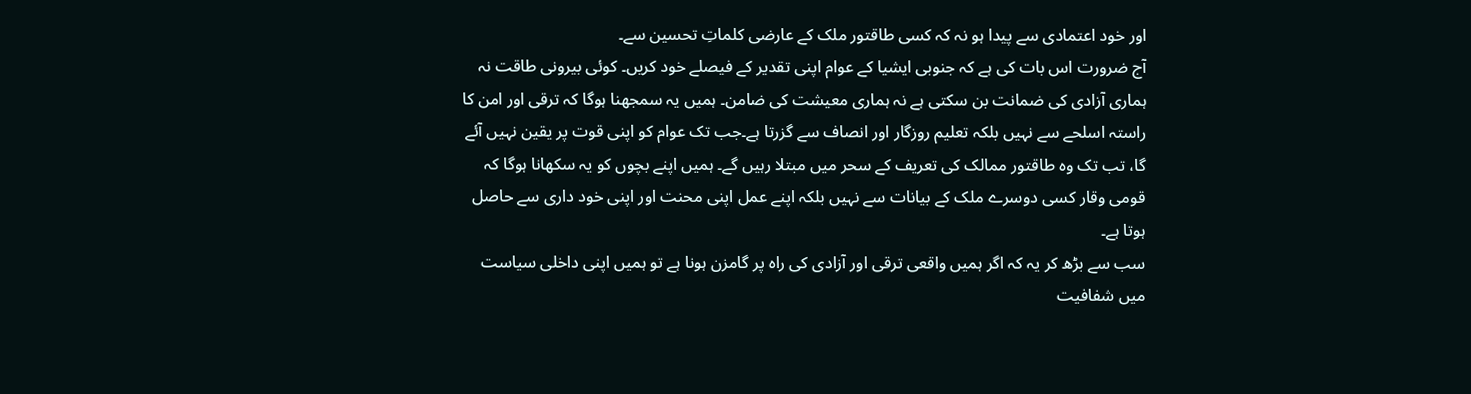اور خود اعتمادی سے پیدا ہو نہ کہ کسی طاقتور ملک کے عارضی کلماتِ تحسین سے۔
آج ضرورت اس بات کی ہے کہ جنوبی ایشیا کے عوام اپنی تقدیر کے فیصلے خود کریں۔ کوئی بیرونی طاقت نہ ہماری آزادی کی ضمانت بن سکتی ہے نہ ہماری معیشت کی ضامن۔ ہمیں یہ سمجھنا ہوگا کہ ترقی اور امن کا راستہ اسلحے سے نہیں بلکہ تعلیم روزگار اور انصاف سے گزرتا ہے۔جب تک عوام کو اپنی قوت پر یقین نہیں آئے گا، تب تک وہ طاقتور ممالک کی تعریف کے سحر میں مبتلا رہیں گے۔ ہمیں اپنے بچوں کو یہ سکھانا ہوگا کہ قومی وقار کسی دوسرے ملک کے بیانات سے نہیں بلکہ اپنے عمل اپنی محنت اور اپنی خود داری سے حاصل ہوتا ہے۔
سب سے بڑھ کر یہ کہ اگر ہمیں واقعی ترقی اور آزادی کی راہ پر گامزن ہونا ہے تو ہمیں اپنی داخلی سیاست میں شفافیت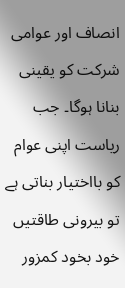انصاف اور عوامی شرکت کو یقینی بنانا ہوگا۔ جب ریاست اپنی عوام کو بااختیار بناتی ہے تو بیرونی طاقتیں خود بخود کمزور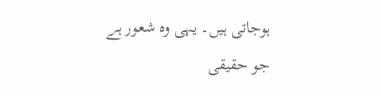ہوجاتی ہیں۔ یہی وہ شعور ہے جو حقیقی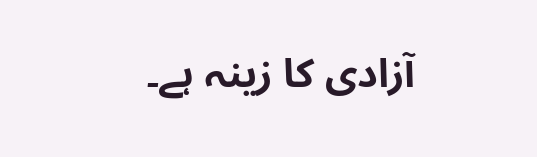آزادی کا زینہ ہے۔